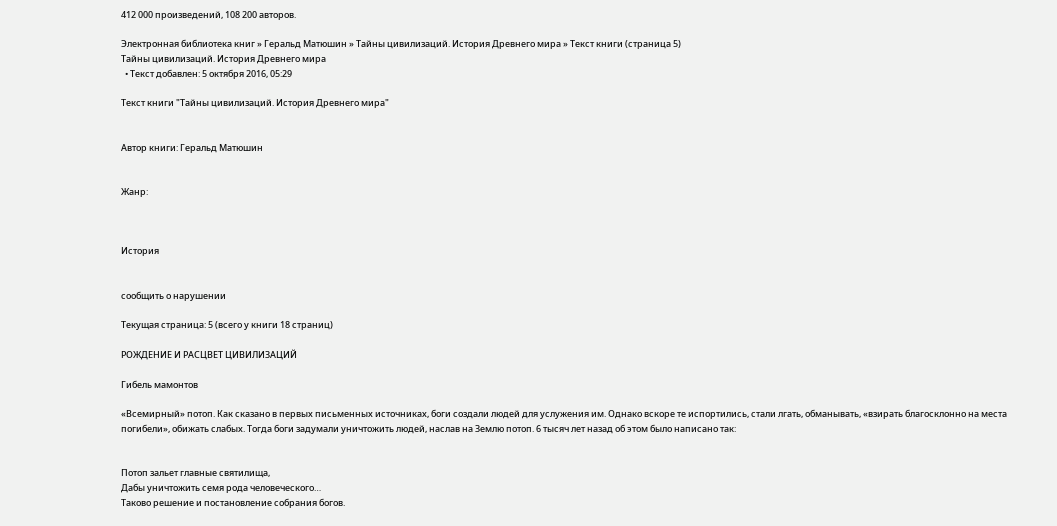412 000 произведений, 108 200 авторов.

Электронная библиотека книг » Геральд Матюшин » Тайны цивилизаций. История Древнего мира » Текст книги (страница 5)
Тайны цивилизаций. История Древнего мира
  • Текст добавлен: 5 октября 2016, 05:29

Текст книги "Тайны цивилизаций. История Древнего мира"


Автор книги: Геральд Матюшин


Жанр:



История


сообщить о нарушении

Текущая страница: 5 (всего у книги 18 страниц)

РОЖДЕНИЕ И РАСЦВЕТ ЦИВИЛИЗАЦИЙ

Гибель мамонтов

«Всемирный» потоп. Как сказано в первых письменных источниках, боги создали людей для услужения им. Однако вскоре те испортились, стали лгать, обманывать, «взирать благосклонно на места погибели», обижать слабых. Тогда боги задумали уничтожить людей, наслав на Землю потоп. 6 тысяч лет назад об этом было написано так:


Потоп зальет главные святилища,
Дабы уничтожить семя рода человеческого…
Таково решение и постановление собрания богов.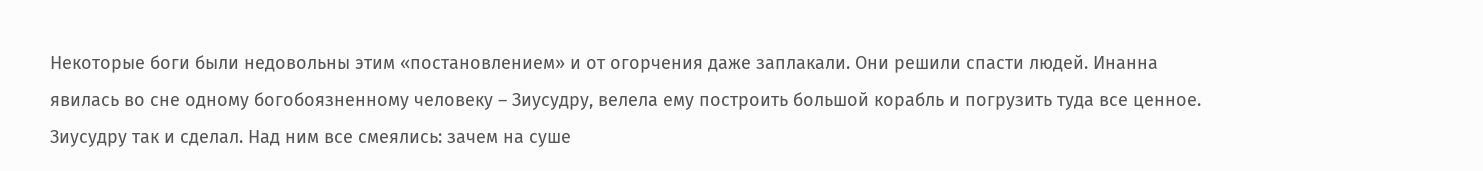Некоторые боги были недовольны этим «постановлением» и от огорчения даже заплакали. Они решили спасти людей. Инанна явилась во сне одному богобоязненному человеку – Зиусудру, велела ему построить большой корабль и погрузить туда все ценное. Зиусудру так и сделал. Над ним все смеялись: зачем на суше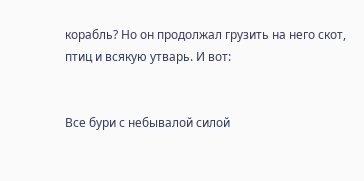корабль? Но он продолжал грузить на него скот, птиц и всякую утварь. И вот:


Все бури с небывалой силой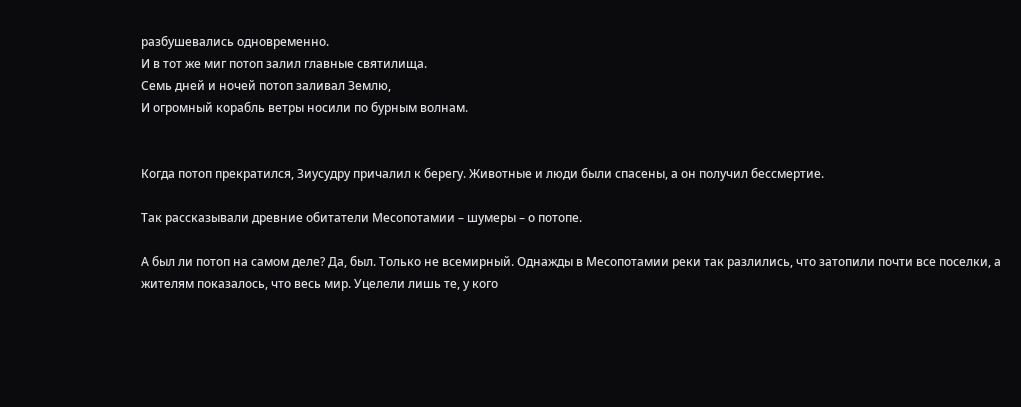разбушевались одновременно.
И в тот же миг потоп залил главные святилища.
Семь дней и ночей потоп заливал Землю,
И огромный корабль ветры носили по бурным волнам.


Когда потоп прекратился, Зиусудру причалил к берегу. Животные и люди были спасены, а он получил бессмертие.

Так рассказывали древние обитатели Месопотамии – шумеры – о потопе.

А был ли потоп на самом деле? Да, был. Только не всемирный. Однажды в Месопотамии реки так разлились, что затопили почти все поселки, а жителям показалось, что весь мир. Уцелели лишь те, у кого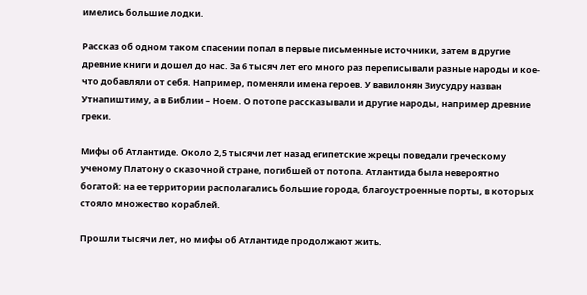имелись большие лодки.

Рассказ об одном таком спасении попал в первые письменные источники, затем в другие древние книги и дошел до нас. За 6 тысяч лет его много раз переписывали разные народы и кое-что добавляли от себя. Например, поменяли имена героев. У вавилонян Зиусудру назван Утнапиштиму, а в Библии – Ноем. О потопе рассказывали и другие народы, например древние греки.

Мифы об Атлантиде. Около 2,5 тысячи лет назад египетские жрецы поведали греческому ученому Платону о сказочной стране, погибшей от потопа. Атлантида была невероятно богатой: на ее территории располагались большие города, благоустроенные порты, в которых стояло множество кораблей.

Прошли тысячи лет, но мифы об Атлантиде продолжают жить.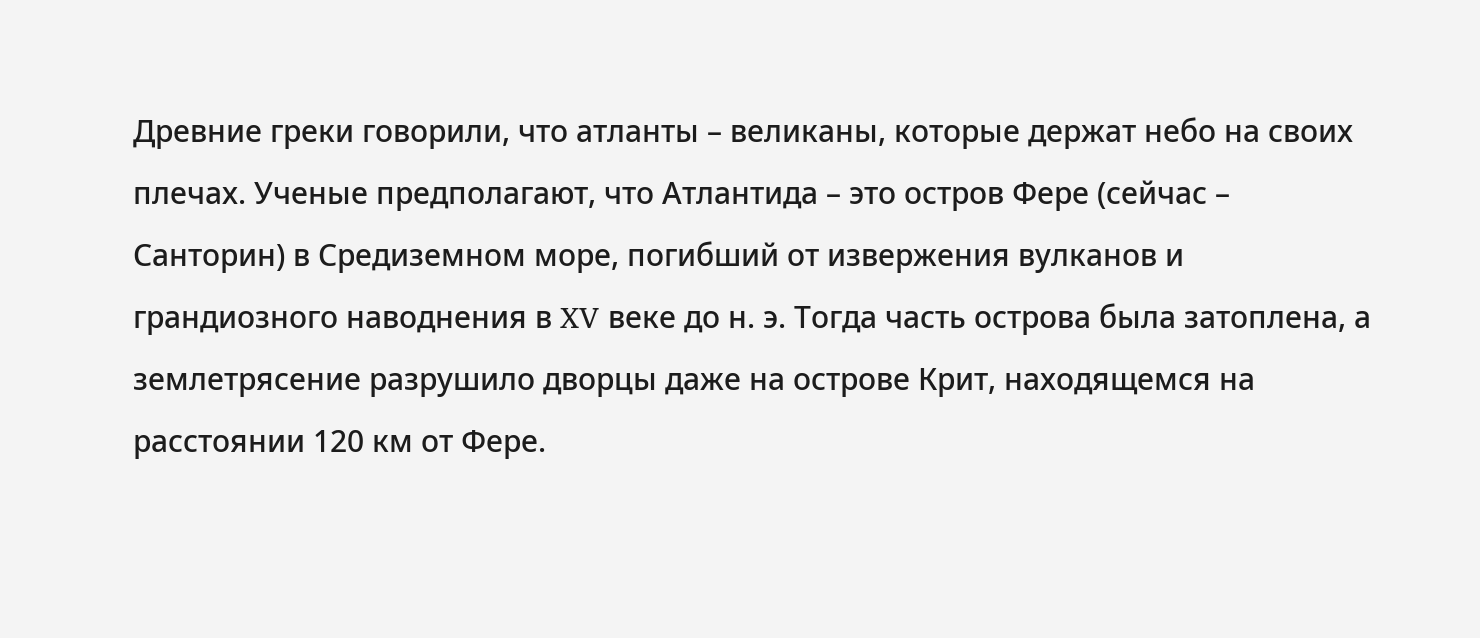Древние греки говорили, что атланты – великаны, которые держат небо на своих плечах. Ученые предполагают, что Атлантида – это остров Фере (сейчас – Санторин) в Средиземном море, погибший от извержения вулканов и грандиозного наводнения в XV веке до н. э. Тогда часть острова была затоплена, а землетрясение разрушило дворцы даже на острове Крит, находящемся на расстоянии 120 км от Фере.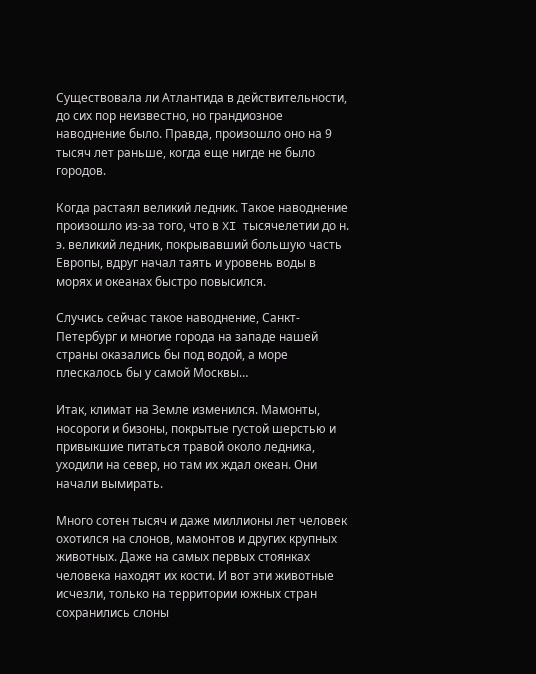Существовала ли Атлантида в действительности, до сих пор неизвестно, но грандиозное наводнение было. Правда, произошло оно на 9 тысяч лет раньше, когда еще нигде не было городов.

Когда растаял великий ледник. Такое наводнение произошло из-за того, что в XI тысячелетии до н. э. великий ледник, покрывавший большую часть Европы, вдруг начал таять и уровень воды в морях и океанах быстро повысился.

Случись сейчас такое наводнение, Санкт-Петербург и многие города на западе нашей страны оказались бы под водой, а море плескалось бы у самой Москвы…

Итак, климат на Земле изменился. Мамонты, носороги и бизоны, покрытые густой шерстью и привыкшие питаться травой около ледника, уходили на север, но там их ждал океан. Они начали вымирать.

Много сотен тысяч и даже миллионы лет человек охотился на слонов, мамонтов и других крупных животных. Даже на самых первых стоянках человека находят их кости. И вот эти животные исчезли, только на территории южных стран сохранились слоны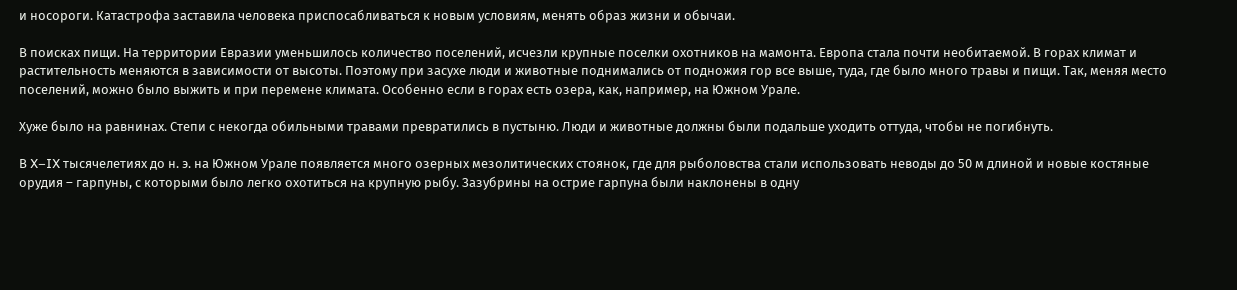и носороги. Катастрофа заставила человека приспосабливаться к новым условиям, менять образ жизни и обычаи.

В поисках пищи. На территории Евразии уменьшилось количество поселений, исчезли крупные поселки охотников на мамонта. Европа стала почти необитаемой. В горах климат и растительность меняются в зависимости от высоты. Поэтому при засухе люди и животные поднимались от подножия гор все выше, туда, где было много травы и пищи. Так, меняя место поселений, можно было выжить и при перемене климата. Особенно если в горах есть озера, как, например, на Южном Урале.

Хуже было на равнинах. Степи с некогда обильными травами превратились в пустыню. Люди и животные должны были подальше уходить оттуда, чтобы не погибнуть.

В X–IX тысячелетиях до н. э. на Южном Урале появляется много озерных мезолитических стоянок, где для рыболовства стали использовать неводы до 50 м длиной и новые костяные орудия – гарпуны, с которыми было легко охотиться на крупную рыбу. Зазубрины на острие гарпуна были наклонены в одну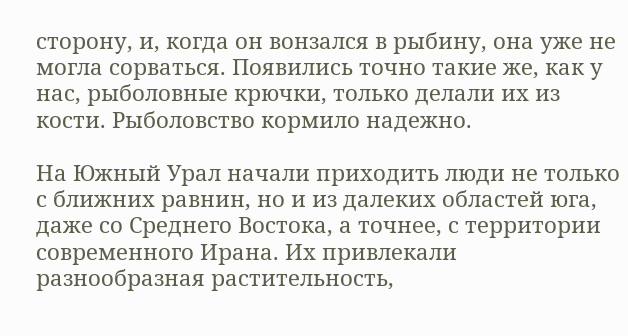сторону, и, когда он вонзался в рыбину, она уже не могла сорваться. Появились точно такие же, как у нас, рыболовные крючки, только делали их из кости. Рыболовство кормило надежно.

На Южный Урал начали приходить люди не только с ближних равнин, но и из далеких областей юга, даже со Среднего Востока, а точнее, с территории современного Ирана. Их привлекали разнообразная растительность,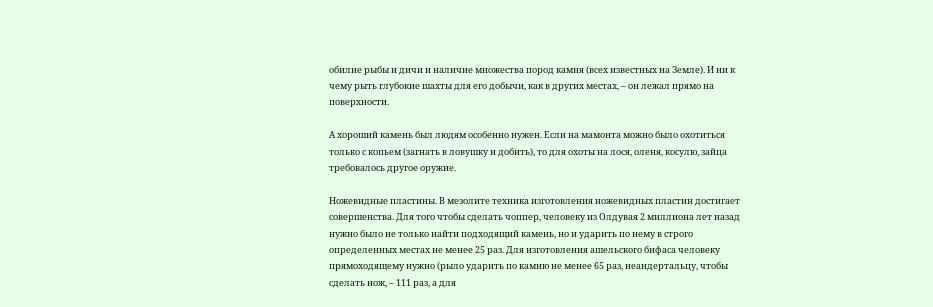обилие рыбы и дичи и наличие множества пород камня (всех известных на Земле). И ни к чему рыть глубокие шахты для его добычи, как в других местах, – он лежал прямо на поверхности.

А хороший камень был людям особенно нужен. Если на мамонта можно было охотиться только с копьем (загнать в ловушку и добить), то для охоты на лося, оленя, косулю, зайца требовалось другое оружие.

Ножевидные пластины. В мезолите техника изготовления ножевидных пластин достигает совершенства. Для того чтобы сделать чоппер, человеку из Олдувая 2 миллиона лет назад нужно было не только найти подходящий камень, но и ударить по нему в строго определенных местах не менее 25 раз. Для изготовления ашельского бифаса человеку прямоходящему нужно (рыло ударить по камню не менее 65 раз, неандертальцу, чтобы сделать нож, – 111 раз, а для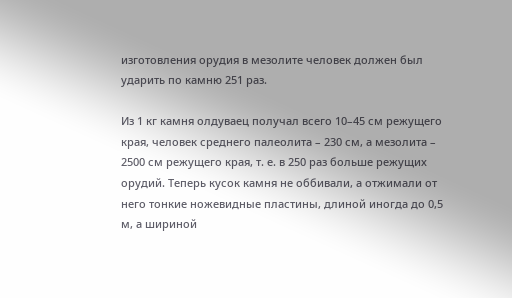изготовления орудия в мезолите человек должен был ударить по камню 251 раз.

Из 1 кг камня олдуваец получал всего 10–45 см режущего края, человек среднего палеолита – 230 см, а мезолита – 2500 см режущего края, т. е. в 250 раз больше режущих орудий. Теперь кусок камня не оббивали, а отжимали от него тонкие ножевидные пластины, длиной иногда до 0,5 м, а шириной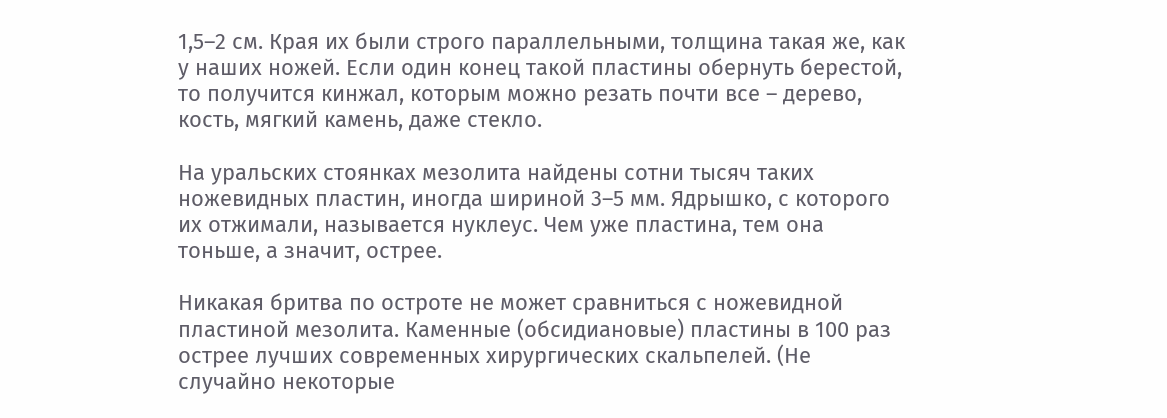1,5–2 см. Края их были строго параллельными, толщина такая же, как у наших ножей. Если один конец такой пластины обернуть берестой, то получится кинжал, которым можно резать почти все – дерево, кость, мягкий камень, даже стекло.

На уральских стоянках мезолита найдены сотни тысяч таких ножевидных пластин, иногда шириной 3–5 мм. Ядрышко, с которого их отжимали, называется нуклеус. Чем уже пластина, тем она тоньше, а значит, острее.

Никакая бритва по остроте не может сравниться с ножевидной пластиной мезолита. Каменные (обсидиановые) пластины в 100 раз острее лучших современных хирургических скальпелей. (Не случайно некоторые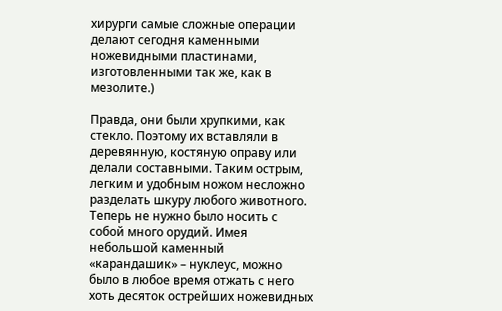хирурги самые сложные операции делают сегодня каменными ножевидными пластинами, изготовленными так же, как в мезолите.)

Правда, они были хрупкими, как стекло. Поэтому их вставляли в деревянную, костяную оправу или делали составными. Таким острым, легким и удобным ножом несложно разделать шкуру любого животного. Теперь не нужно было носить с собой много орудий. Имея небольшой каменный «карандашик» – нуклеус, можно было в любое время отжать с него хоть десяток острейших ножевидных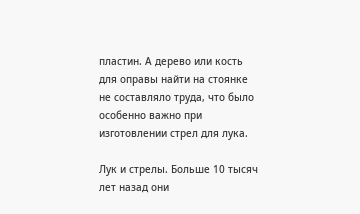пластин. А дерево или кость для оправы найти на стоянке не составляло труда, что было особенно важно при изготовлении стрел для лука.

Лук и стрелы. Больше 10 тысяч лет назад они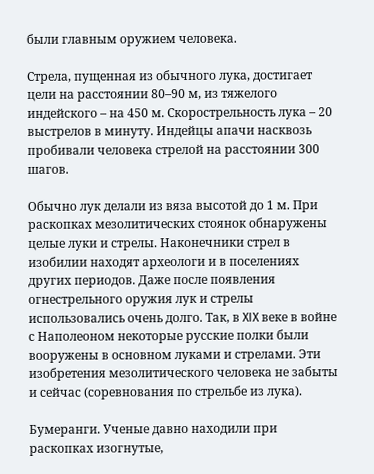были главным оружием человека.

Стрела, пущенная из обычного лука, достигает цели на расстоянии 80–90 м, из тяжелого индейского – на 450 м. Скорострельность лука – 20 выстрелов в минуту. Индейцы апачи насквозь пробивали человека стрелой на расстоянии 300 шагов.

Обычно лук делали из вяза высотой до 1 м. При раскопках мезолитических стоянок обнаружены целые луки и стрелы. Наконечники стрел в изобилии находят археологи и в поселениях других периодов. Даже после появления огнестрельного оружия лук и стрелы использовались очень долго. Так, в XIX веке в войне с Наполеоном некоторые русские полки были вооружены в основном луками и стрелами. Эти изобретения мезолитического человека не забыты и сейчас (соревнования по стрельбе из лука).

Бумеранги. Ученые давно находили при раскопках изогнутые,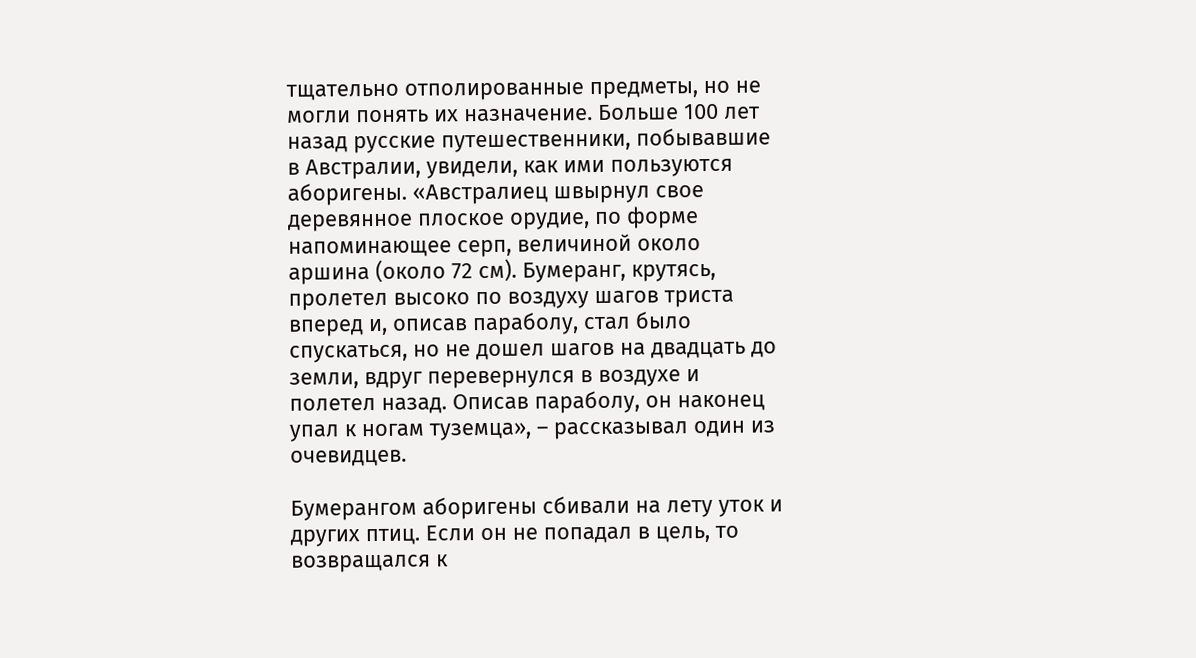тщательно отполированные предметы, но не могли понять их назначение. Больше 100 лет назад русские путешественники, побывавшие в Австралии, увидели, как ими пользуются аборигены. «Австралиец швырнул свое деревянное плоское орудие, по форме напоминающее серп, величиной около аршина (около 72 см). Бумеранг, крутясь, пролетел высоко по воздуху шагов триста вперед и, описав параболу, стал было спускаться, но не дошел шагов на двадцать до земли, вдруг перевернулся в воздухе и полетел назад. Описав параболу, он наконец упал к ногам туземца», – рассказывал один из очевидцев.

Бумерангом аборигены сбивали на лету уток и других птиц. Если он не попадал в цель, то возвращался к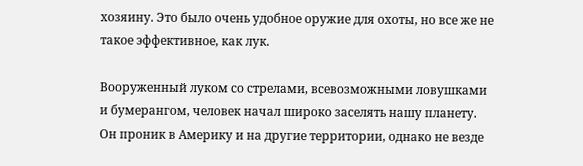хозяину. Это было очень удобное оружие для охоты, но все же не такое эффективное, как лук.

Вооруженный луком со стрелами, всевозможными ловушками и бумерангом, человек начал широко заселять нашу планету. Он проник в Америку и на другие территории, однако не везде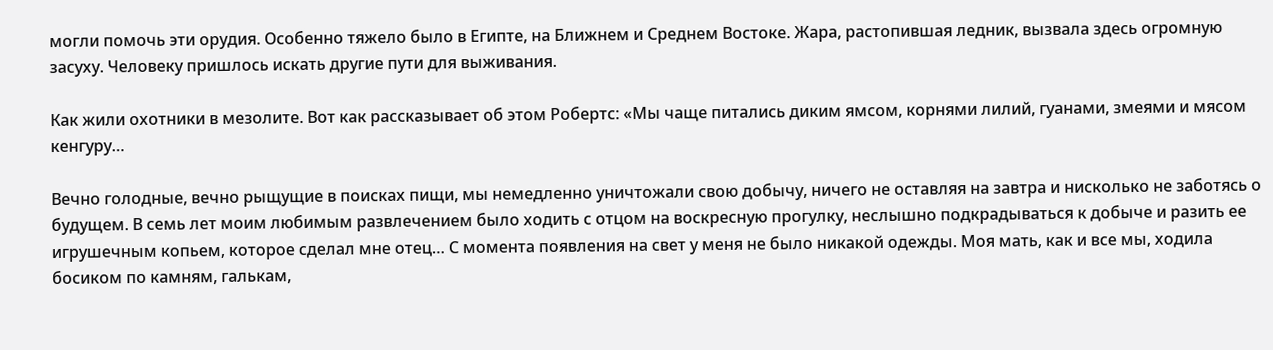могли помочь эти орудия. Особенно тяжело было в Египте, на Ближнем и Среднем Востоке. Жара, растопившая ледник, вызвала здесь огромную засуху. Человеку пришлось искать другие пути для выживания.

Как жили охотники в мезолите. Вот как рассказывает об этом Робертс: «Мы чаще питались диким ямсом, корнями лилий, гуанами, змеями и мясом кенгуру…

Вечно голодные, вечно рыщущие в поисках пищи, мы немедленно уничтожали свою добычу, ничего не оставляя на завтра и нисколько не заботясь о будущем. В семь лет моим любимым развлечением было ходить с отцом на воскресную прогулку, неслышно подкрадываться к добыче и разить ее игрушечным копьем, которое сделал мне отец… С момента появления на свет у меня не было никакой одежды. Моя мать, как и все мы, ходила босиком по камням, галькам,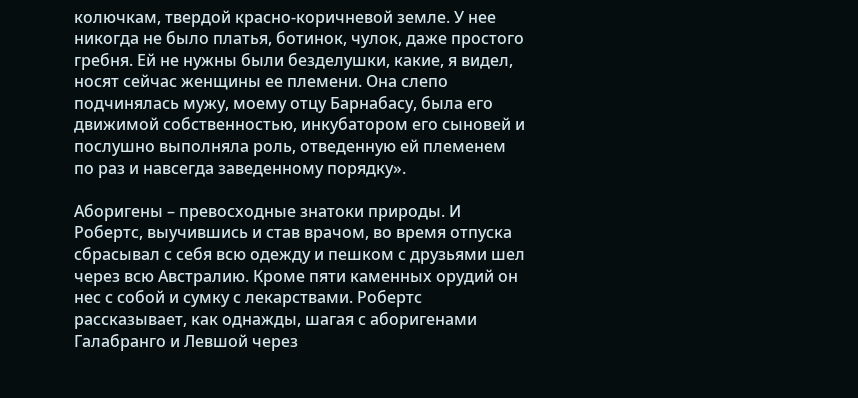колючкам, твердой красно-коричневой земле. У нее никогда не было платья, ботинок, чулок, даже простого гребня. Ей не нужны были безделушки, какие, я видел, носят сейчас женщины ее племени. Она слепо подчинялась мужу, моему отцу Барнабасу, была его движимой собственностью, инкубатором его сыновей и послушно выполняла роль, отведенную ей племенем по раз и навсегда заведенному порядку».

Аборигены – превосходные знатоки природы. И Робертс, выучившись и став врачом, во время отпуска сбрасывал с себя всю одежду и пешком с друзьями шел через всю Австралию. Кроме пяти каменных орудий он нес с собой и сумку с лекарствами. Робертс рассказывает, как однажды, шагая с аборигенами Галабранго и Левшой через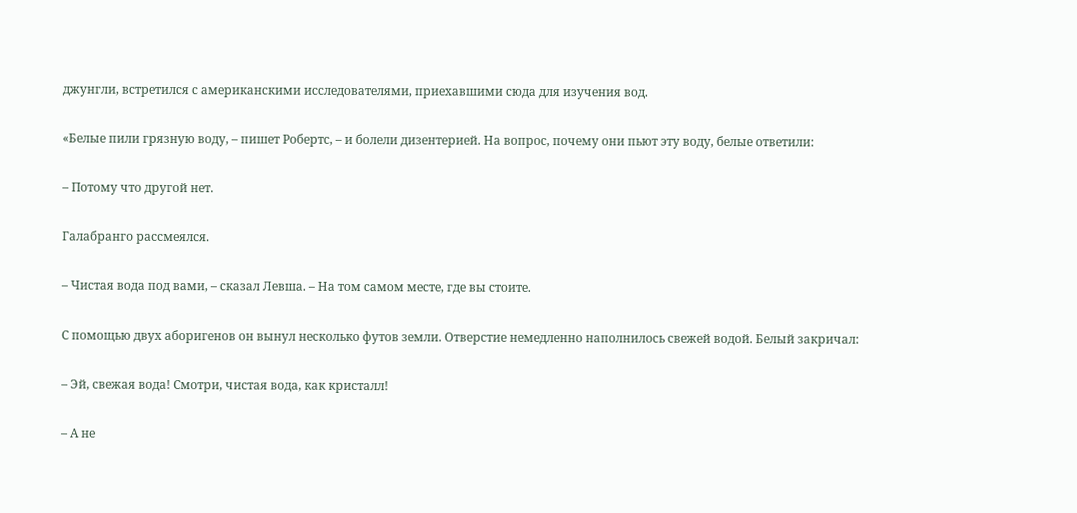джунгли, встретился с американскими исследователями, приехавшими сюда для изучения вод.

«Белые пили грязную воду, – пишет Робертс, – и болели дизентерией. На вопрос, почему они пьют эту воду, белые ответили:

– Потому что другой нет.

Галабранго рассмеялся.

– Чистая вода под вами, – сказал Левша. – На том самом месте, где вы стоите.

С помощью двух аборигенов он вынул несколько футов земли. Отверстие немедленно наполнилось свежей водой. Белый закричал:

– Эй, свежая вода! Смотри, чистая вода, как кристалл!

– А не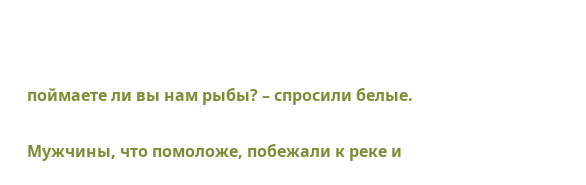поймаете ли вы нам рыбы? – спросили белые.

Мужчины, что помоложе, побежали к реке и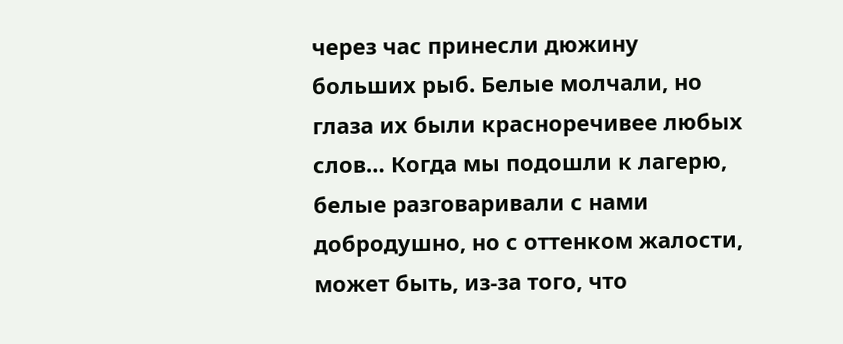через час принесли дюжину больших рыб. Белые молчали, но глаза их были красноречивее любых слов… Когда мы подошли к лагерю, белые разговаривали с нами добродушно, но с оттенком жалости, может быть, из-за того, что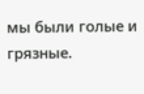мы были голые и грязные.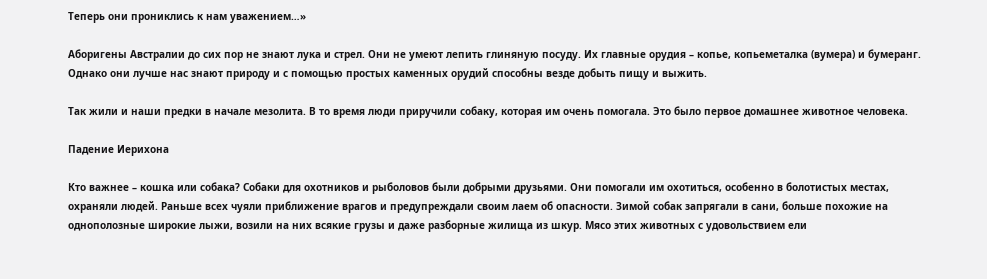Теперь они прониклись к нам уважением…»

Аборигены Австралии до сих пор не знают лука и стрел. Они не умеют лепить глиняную посуду. Их главные орудия – копье, копьеметалка (вумера) и бумеранг. Однако они лучше нас знают природу и с помощью простых каменных орудий способны везде добыть пищу и выжить.

Так жили и наши предки в начале мезолита. В то время люди приручили собаку, которая им очень помогала. Это было первое домашнее животное человека.

Падение Иерихона

Кто важнее – кошка или собака? Собаки для охотников и рыболовов были добрыми друзьями. Они помогали им охотиться, особенно в болотистых местах, охраняли людей. Раньше всех чуяли приближение врагов и предупреждали своим лаем об опасности. Зимой собак запрягали в сани, больше похожие на однополозные широкие лыжи, возили на них всякие грузы и даже разборные жилища из шкур. Мясо этих животных с удовольствием ели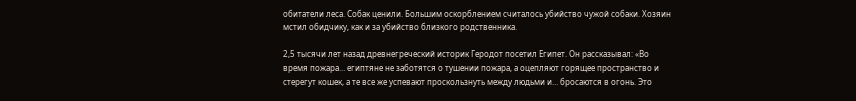обитатели леса. Собак ценили. Большим оскорблением считалось убийство чужой собаки. Хозяин мстил обидчику, как и за убийство близкого родственника.

2,5 тысячи лет назад древнегреческий историк Геродот посетил Египет. Он рассказывал: «Во время пожара… египтяне не заботятся о тушении пожара, а оцепляют горящее пространство и стерегут кошек, а те все же успевают проскользнуть между людьми и… бросаются в огонь. Это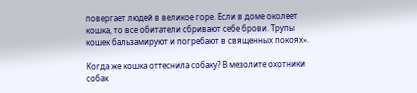повергает людей в великое горе. Если в доме околеет кошка, то все обитатели сбривают себе брови. Трупы кошек бальзамируют и погребают в священных покоях».

Когда же кошка оттеснила собаку? В мезолите охотники собак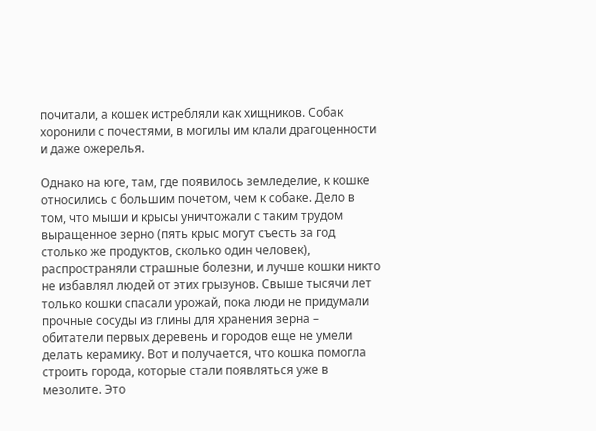почитали, а кошек истребляли как хищников. Собак хоронили с почестями, в могилы им клали драгоценности и даже ожерелья.

Однако на юге, там, где появилось земледелие, к кошке относились с большим почетом, чем к собаке. Дело в том, что мыши и крысы уничтожали с таким трудом выращенное зерно (пять крыс могут съесть за год столько же продуктов, сколько один человек), распространяли страшные болезни, и лучше кошки никто не избавлял людей от этих грызунов. Свыше тысячи лет только кошки спасали урожай, пока люди не придумали прочные сосуды из глины для хранения зерна – обитатели первых деревень и городов еще не умели делать керамику. Вот и получается, что кошка помогла строить города, которые стали появляться уже в мезолите. Это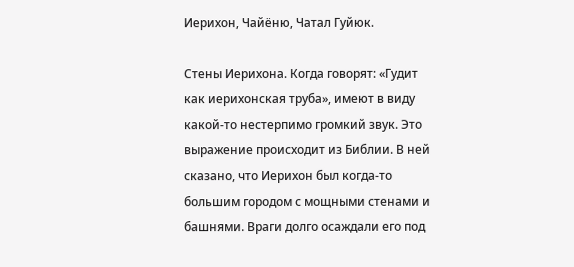Иерихон, Чайёню, Чатал Гуйюк.

Стены Иерихона. Когда говорят: «Гудит как иерихонская труба», имеют в виду какой-то нестерпимо громкий звук. Это выражение происходит из Библии. В ней сказано, что Иерихон был когда-то большим городом с мощными стенами и башнями. Враги долго осаждали его под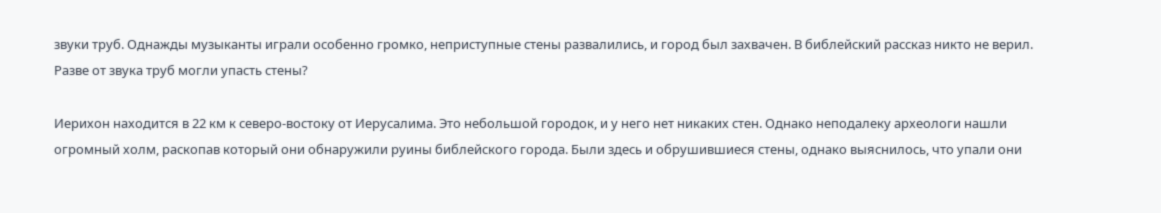звуки труб. Однажды музыканты играли особенно громко, неприступные стены развалились, и город был захвачен. В библейский рассказ никто не верил. Разве от звука труб могли упасть стены?

Иерихон находится в 22 км к северо-востоку от Иерусалима. Это небольшой городок, и у него нет никаких стен. Однако неподалеку археологи нашли огромный холм, раскопав который они обнаружили руины библейского города. Были здесь и обрушившиеся стены, однако выяснилось, что упали они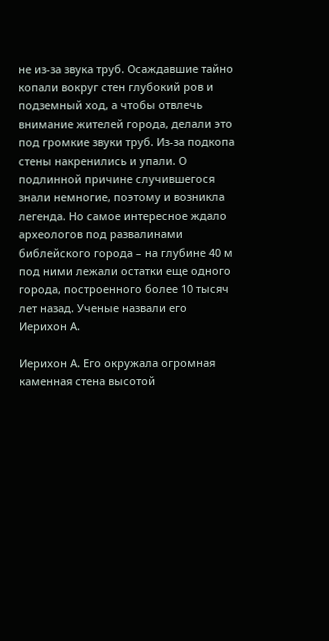не из-за звука труб. Осаждавшие тайно копали вокруг стен глубокий ров и подземный ход, а чтобы отвлечь внимание жителей города, делали это под громкие звуки труб. Из-за подкопа стены накренились и упали. О подлинной причине случившегося знали немногие, поэтому и возникла легенда. Но самое интересное ждало археологов под развалинами библейского города – на глубине 40 м под ними лежали остатки еще одного города, построенного более 10 тысяч лет назад. Ученые назвали его Иерихон А.

Иерихон А. Его окружала огромная каменная стена высотой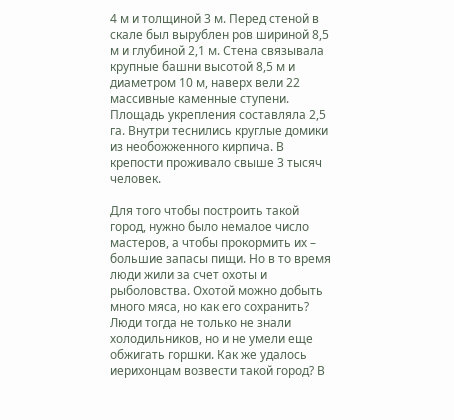4 м и толщиной 3 м. Перед стеной в скале был вырублен ров шириной 8,5 м и глубиной 2,1 м. Стена связывала крупные башни высотой 8,5 м и диаметром 10 м, наверх вели 22 массивные каменные ступени. Площадь укрепления составляла 2,5 га. Внутри теснились круглые домики из необожженного кирпича. В крепости проживало свыше 3 тысяч человек.

Для того чтобы построить такой город, нужно было немалое число мастеров, а чтобы прокормить их – большие запасы пищи. Но в то время люди жили за счет охоты и рыболовства. Охотой можно добыть много мяса, но как его сохранить? Люди тогда не только не знали холодильников, но и не умели еще обжигать горшки. Как же удалось иерихонцам возвести такой город? В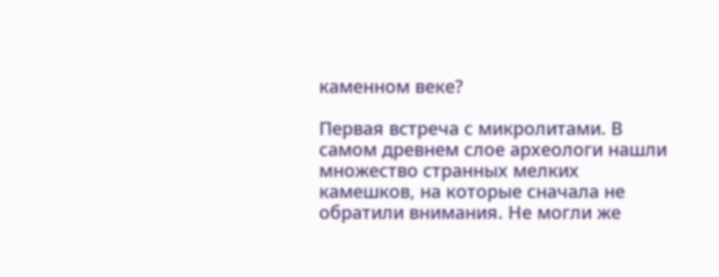каменном веке?

Первая встреча с микролитами. В самом древнем слое археологи нашли множество странных мелких камешков, на которые сначала не обратили внимания. Не могли же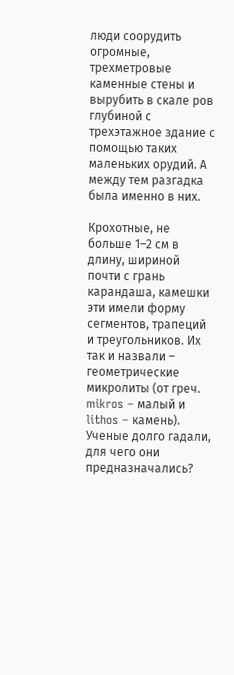люди соорудить огромные, трехметровые каменные стены и вырубить в скале ров глубиной с трехэтажное здание с помощью таких маленьких орудий. А между тем разгадка была именно в них.

Крохотные, не больше 1–2 см в длину, шириной почти с грань карандаша, камешки эти имели форму сегментов, трапеций и треугольников. Их так и назвали – геометрические микролиты (от греч. mikros – малый и lithos – камень). Ученые долго гадали, для чего они предназначались?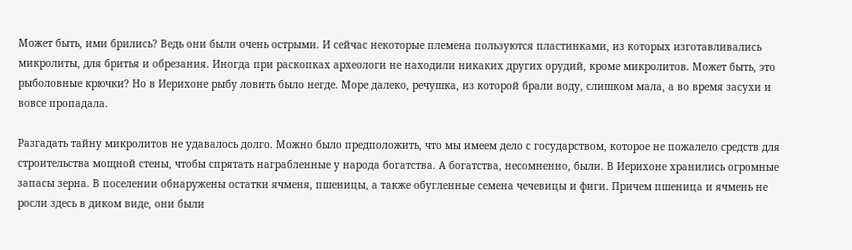Может быть, ими брились? Ведь они были очень острыми. И сейчас некоторые племена пользуются пластинками, из которых изготавливались микролиты, для бритья и обрезания. Иногда при раскопках археологи не находили никаких других орудий, кроме микролитов. Может быть, это рыболовные крючки? Но в Иерихоне рыбу ловить было негде. Море далеко, речушка, из которой брали воду, слишком мала, а во время засухи и вовсе пропадала.

Разгадать тайну микролитов не удавалось долго. Можно было предположить, что мы имеем дело с государством, которое не пожалело средств для строительства мощной стены, чтобы спрятать награбленные у народа богатства. А богатства, несомненно, были. В Иерихоне хранились огромные запасы зерна. В поселении обнаружены остатки ячменя, пшеницы, а также обугленные семена чечевицы и фиги. Причем пшеница и ячмень не росли здесь в диком виде, они были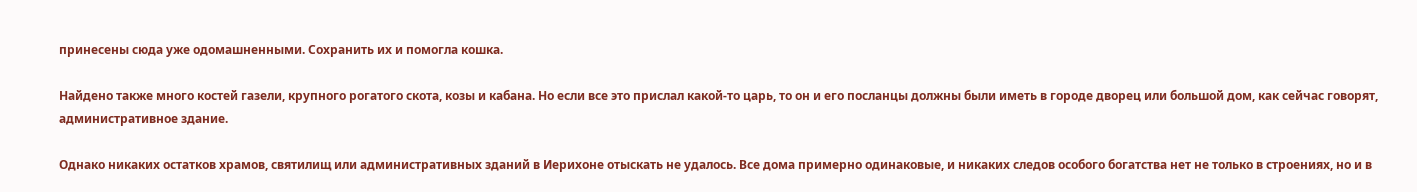принесены сюда уже одомашненными. Сохранить их и помогла кошка.

Найдено также много костей газели, крупного рогатого скота, козы и кабана. Но если все это прислал какой-то царь, то он и его посланцы должны были иметь в городе дворец или большой дом, как сейчас говорят, административное здание.

Однако никаких остатков храмов, святилищ или административных зданий в Иерихоне отыскать не удалось. Все дома примерно одинаковые, и никаких следов особого богатства нет не только в строениях, но и в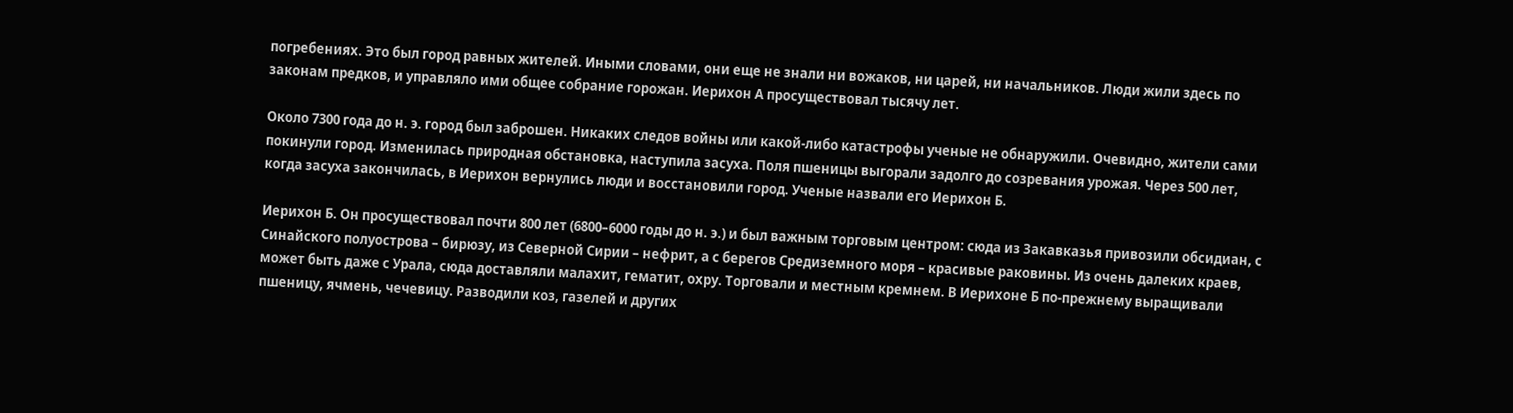погребениях. Это был город равных жителей. Иными словами, они еще не знали ни вожаков, ни царей, ни начальников. Люди жили здесь по законам предков, и управляло ими общее собрание горожан. Иерихон А просуществовал тысячу лет.

Около 7300 года до н. э. город был заброшен. Никаких следов войны или какой-либо катастрофы ученые не обнаружили. Очевидно, жители сами покинули город. Изменилась природная обстановка, наступила засуха. Поля пшеницы выгорали задолго до созревания урожая. Через 500 лет, когда засуха закончилась, в Иерихон вернулись люди и восстановили город. Ученые назвали его Иерихон Б.

Иерихон Б. Он просуществовал почти 800 лет (6800–6000 годы до н. э.) и был важным торговым центром: сюда из Закавказья привозили обсидиан, с Синайского полуострова – бирюзу, из Северной Сирии – нефрит, а с берегов Средиземного моря – красивые раковины. Из очень далеких краев, может быть даже с Урала, сюда доставляли малахит, гематит, охру. Торговали и местным кремнем. В Иерихоне Б по-прежнему выращивали пшеницу, ячмень, чечевицу. Разводили коз, газелей и других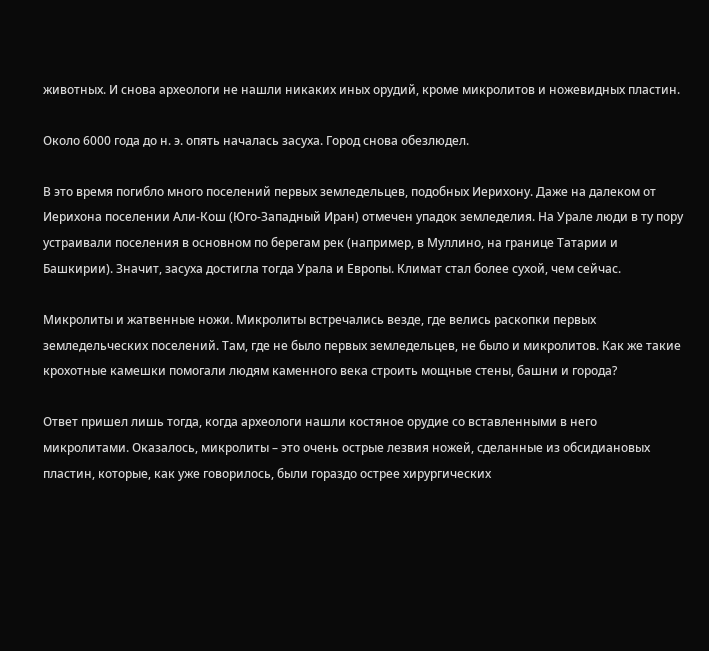животных. И снова археологи не нашли никаких иных орудий, кроме микролитов и ножевидных пластин.

Около 6000 года до н. э. опять началась засуха. Город снова обезлюдел.

В это время погибло много поселений первых земледельцев, подобных Иерихону. Даже на далеком от Иерихона поселении Али-Кош (Юго-Западный Иран) отмечен упадок земледелия. На Урале люди в ту пору устраивали поселения в основном по берегам рек (например, в Муллино, на границе Татарии и Башкирии). Значит, засуха достигла тогда Урала и Европы. Климат стал более сухой, чем сейчас.

Микролиты и жатвенные ножи. Микролиты встречались везде, где велись раскопки первых земледельческих поселений. Там, где не было первых земледельцев, не было и микролитов. Как же такие крохотные камешки помогали людям каменного века строить мощные стены, башни и города?

Ответ пришел лишь тогда, когда археологи нашли костяное орудие со вставленными в него микролитами. Оказалось, микролиты – это очень острые лезвия ножей, сделанные из обсидиановых пластин, которые, как уже говорилось, были гораздо острее хирургических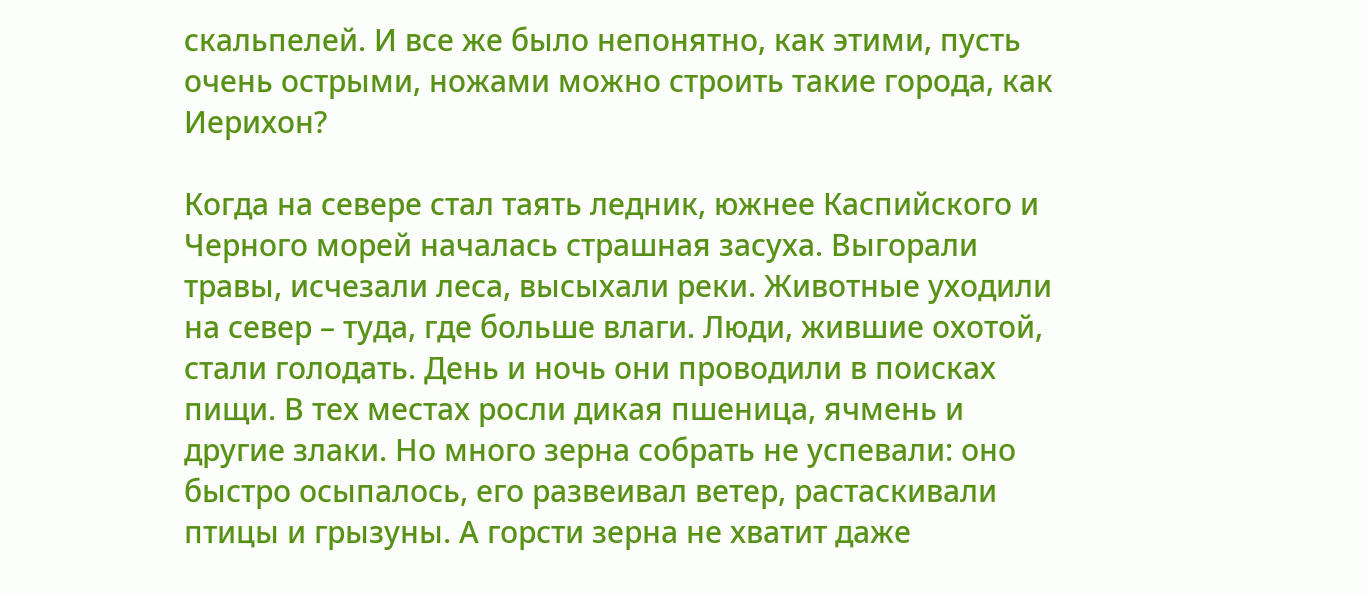скальпелей. И все же было непонятно, как этими, пусть очень острыми, ножами можно строить такие города, как Иерихон?

Когда на севере стал таять ледник, южнее Каспийского и Черного морей началась страшная засуха. Выгорали травы, исчезали леса, высыхали реки. Животные уходили на север – туда, где больше влаги. Люди, жившие охотой, стали голодать. День и ночь они проводили в поисках пищи. В тех местах росли дикая пшеница, ячмень и другие злаки. Но много зерна собрать не успевали: оно быстро осыпалось, его развеивал ветер, растаскивали птицы и грызуны. А горсти зерна не хватит даже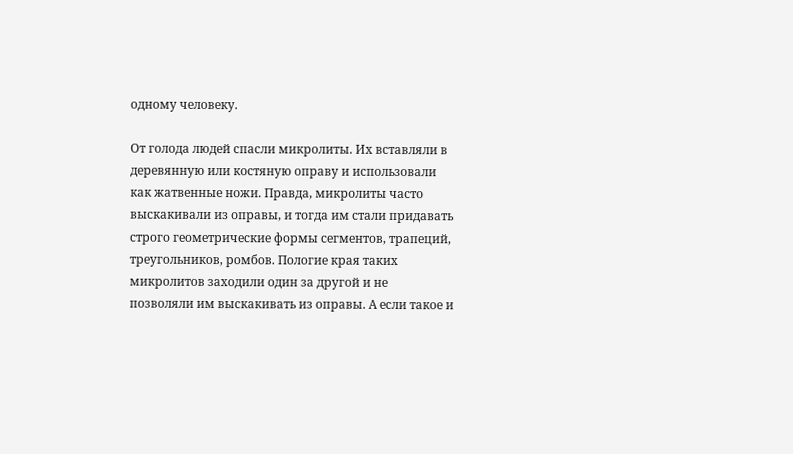одному человеку.

От голода людей спасли микролиты. Их вставляли в деревянную или костяную оправу и использовали как жатвенные ножи. Правда, микролиты часто выскакивали из оправы, и тогда им стали придавать строго геометрические формы сегментов, трапеций, треугольников, ромбов. Пологие края таких микролитов заходили один за другой и не позволяли им выскакивать из оправы. А если такое и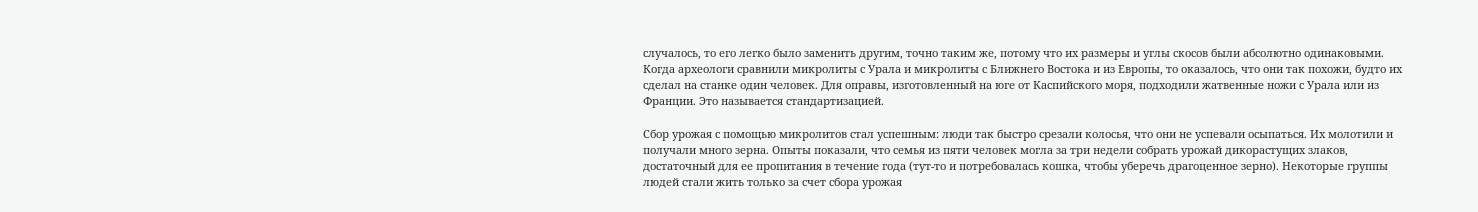случалось, то его легко было заменить другим, точно таким же, потому что их размеры и углы скосов были абсолютно одинаковыми. Когда археологи сравнили микролиты с Урала и микролиты с Ближнего Востока и из Европы, то оказалось, что они так похожи, будто их сделал на станке один человек. Для оправы, изготовленный на юге от Каспийского моря, подходили жатвенные ножи с Урала или из Франции. Это называется стандартизацией.

Сбор урожая с помощью микролитов стал успешным: люди так быстро срезали колосья, что они не успевали осыпаться. Их молотили и получали много зерна. Опыты показали, что семья из пяти человек могла за три недели собрать урожай дикорастущих злаков, достаточный для ее пропитания в течение года (тут-то и потребовалась кошка, чтобы уберечь драгоценное зерно). Некоторые группы людей стали жить только за счет сбора урожая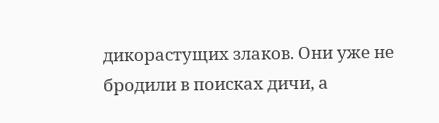дикорастущих злаков. Они уже не бродили в поисках дичи, а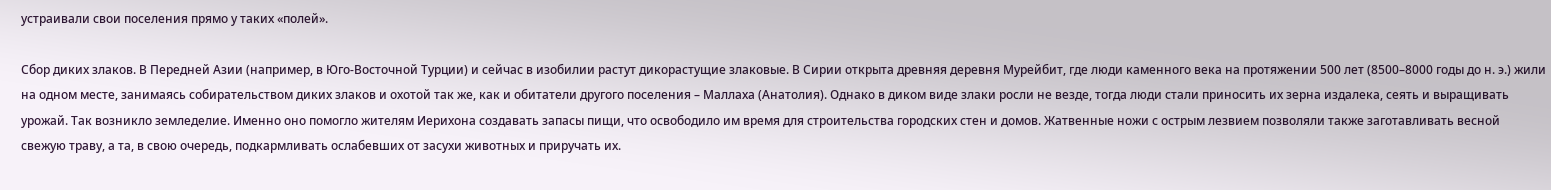устраивали свои поселения прямо у таких «полей».

Сбор диких злаков. В Передней Азии (например, в Юго-Восточной Турции) и сейчас в изобилии растут дикорастущие злаковые. В Сирии открыта древняя деревня Мурейбит, где люди каменного века на протяжении 500 лет (8500–8000 годы до н. э.) жили на одном месте, занимаясь собирательством диких злаков и охотой так же, как и обитатели другого поселения – Маллаха (Анатолия). Однако в диком виде злаки росли не везде, тогда люди стали приносить их зерна издалека, сеять и выращивать урожай. Так возникло земледелие. Именно оно помогло жителям Иерихона создавать запасы пищи, что освободило им время для строительства городских стен и домов. Жатвенные ножи с острым лезвием позволяли также заготавливать весной свежую траву, а та, в свою очередь, подкармливать ослабевших от засухи животных и приручать их.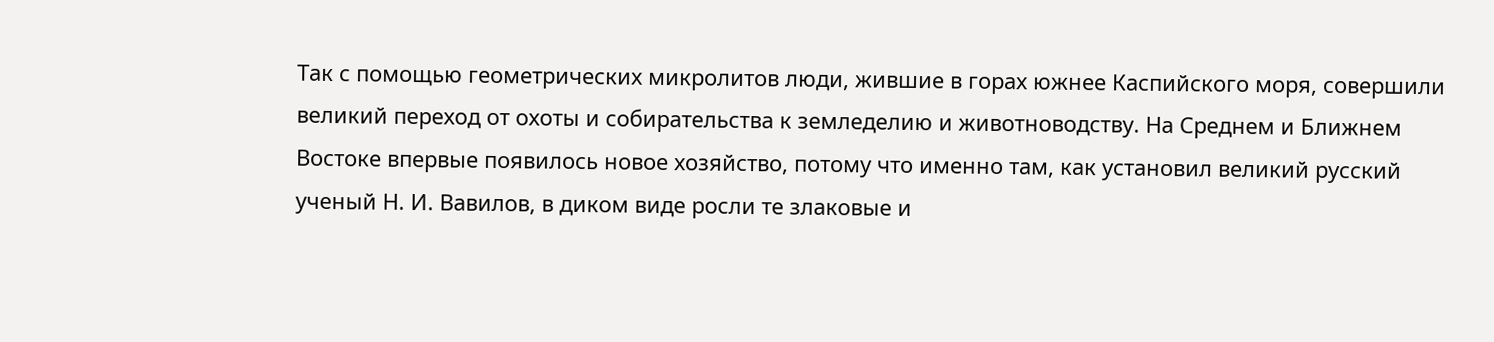Так с помощью геометрических микролитов люди, жившие в горах южнее Каспийского моря, совершили великий переход от охоты и собирательства к земледелию и животноводству. На Среднем и Ближнем Востоке впервые появилось новое хозяйство, потому что именно там, как установил великий русский ученый Н. И. Вавилов, в диком виде росли те злаковые и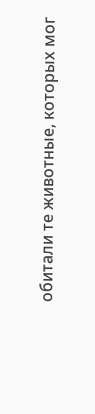обитали те животные, которых мог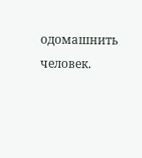одомашнить человек.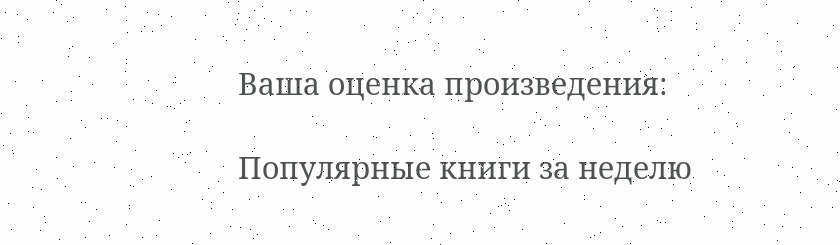Ваша оценка произведения:

Популярные книги за неделю